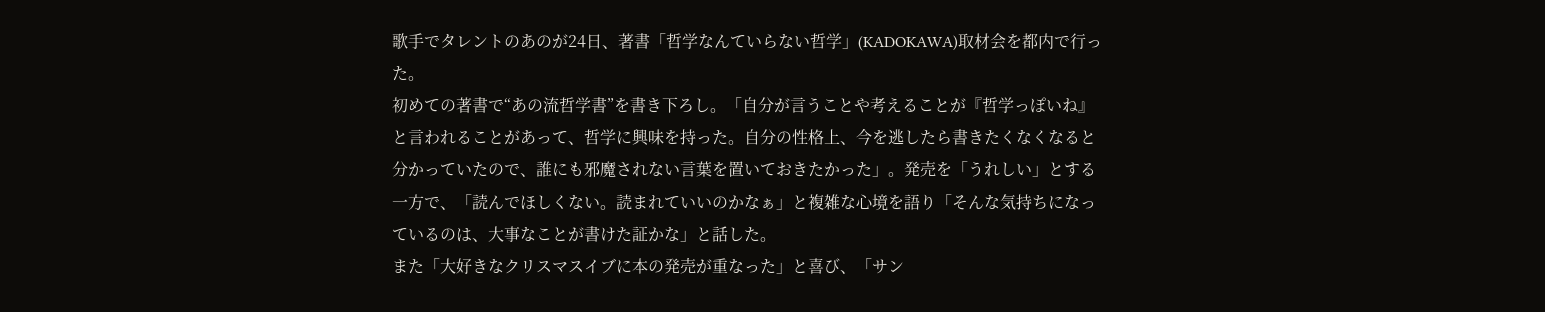歌手でタレントのあのが24日、著書「哲学なんていらない哲学」(KADOKAWA)取材会を都内で行った。
初めての著書で“あの流哲学書”を書き下ろし。「自分が言うことや考えることが『哲学っぽいね』と言われることがあって、哲学に興味を持った。自分の性格上、今を逃したら書きたくなくなると分かっていたので、誰にも邪魔されない言葉を置いておきたかった」。発売を「うれしい」とする一方で、「読んでほしくない。読まれていいのかなぁ」と複雑な心境を語り「そんな気持ちになっているのは、大事なことが書けた証かな」と話した。
また「大好きなクリスマスイブに本の発売が重なった」と喜び、「サン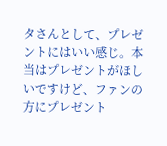タさんとして、プレゼントにはいい感じ。本当はプレゼントがほしいですけど、ファンの方にプレゼント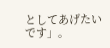としてあげたいです」。